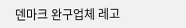덴마크 완구업체 레고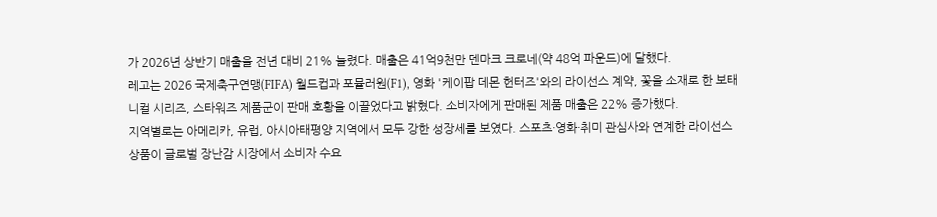가 2026년 상반기 매출을 전년 대비 21% 늘렸다. 매출은 41억9천만 덴마크 크로네(약 48억 파운드)에 달했다.
레고는 2026 국제축구연맹(FIFA) 월드컵과 포뮬러원(F1), 영화 '케이팝 데몬 헌터즈'와의 라이선스 계약, 꽃을 소재로 한 보태니컬 시리즈, 스타워즈 제품군이 판매 호황을 이끌었다고 밝혔다. 소비자에게 판매된 제품 매출은 22% 증가했다.
지역별로는 아메리카, 유럽, 아시아태평양 지역에서 모두 강한 성장세를 보였다. 스포츠·영화·취미 관심사와 연계한 라이선스 상품이 글로벌 장난감 시장에서 소비자 수요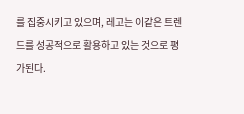를 집중시키고 있으며, 레고는 이같은 트렌드를 성공적으로 활용하고 있는 것으로 평가된다.